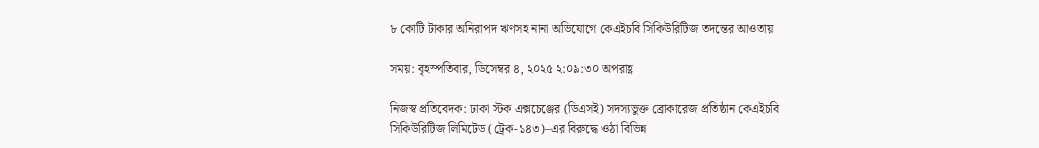৮ কোটি টাকার অনিরাপদ ঋণসহ নানা অভিযোগে কেএইচবি সিকিউরিটিজ তদন্তের আওতায়

সময়: বৃহস্পতিবার, ডিসেম্বর ৪, ২০২৫ ২:০৯:৩০ অপরাহ্ণ

নিজস্ব প্রতিবেদক: ঢাকা স্টক এক্সচেঞ্জের (ডিএসই) সদস্যভুক্ত ব্রোকারেজ প্রতিষ্ঠান কেএইচবি সিকিউরিটিজ লিমিটেড (ট্রেক-১৪৩)–এর বিরুদ্ধে ওঠা বিভিন্ন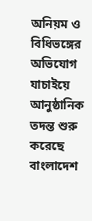অনিয়ম ও বিধিভঙ্গের অভিযোগ যাচাইয়ে আনুষ্ঠানিক তদন্ত শুরু করেছে বাংলাদেশ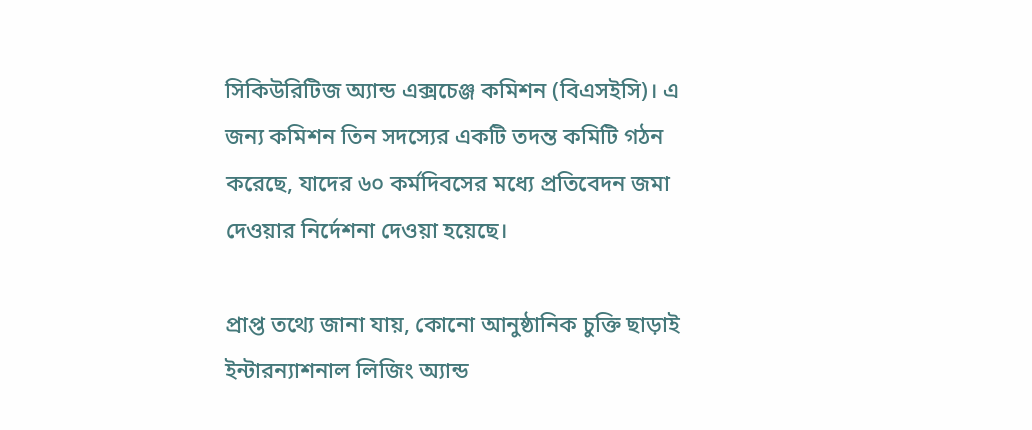সিকিউরিটিজ অ্যান্ড এক্সচেঞ্জ কমিশন (বিএসইসি)। এ জন্য কমিশন তিন সদস্যের একটি তদন্ত কমিটি গঠন করেছে, যাদের ৬০ কর্মদিবসের মধ্যে প্রতিবেদন জমা দেওয়ার নির্দেশনা দেওয়া হয়েছে।

প্রাপ্ত তথ্যে জানা যায়, কোনো আনুষ্ঠানিক চুক্তি ছাড়াই ইন্টারন্যাশনাল লিজিং অ্যান্ড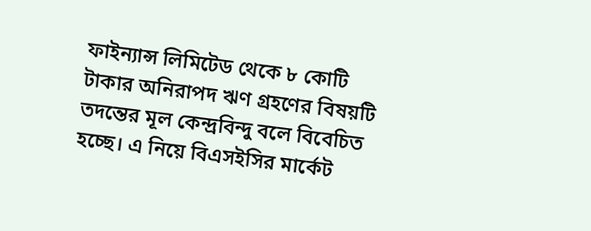ফাইন্যান্স লিমিটেড থেকে ৮ কোটি টাকার অনিরাপদ ঋণ গ্রহণের বিষয়টি তদন্তের মূল কেন্দ্রবিন্দু বলে বিবেচিত হচ্ছে। এ নিয়ে বিএসইসির মার্কেট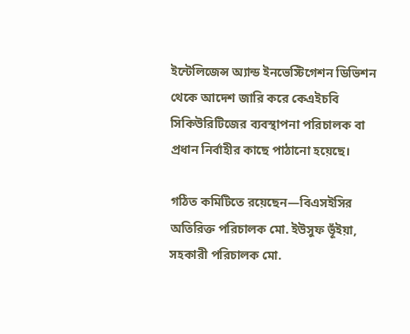ইন্টেলিজেন্স অ্যান্ড ইনভেস্টিগেশন ডিভিশন থেকে আদেশ জারি করে কেএইচবি সিকিউরিটিজের ব্যবস্থাপনা পরিচালক বা প্রধান নির্বাহীর কাছে পাঠানো হয়েছে।

গঠিত কমিটিতে রয়েছেন—বিএসইসির অতিরিক্ত পরিচালক মো. ইউসুফ ভূঁইয়া, সহকারী পরিচালক মো.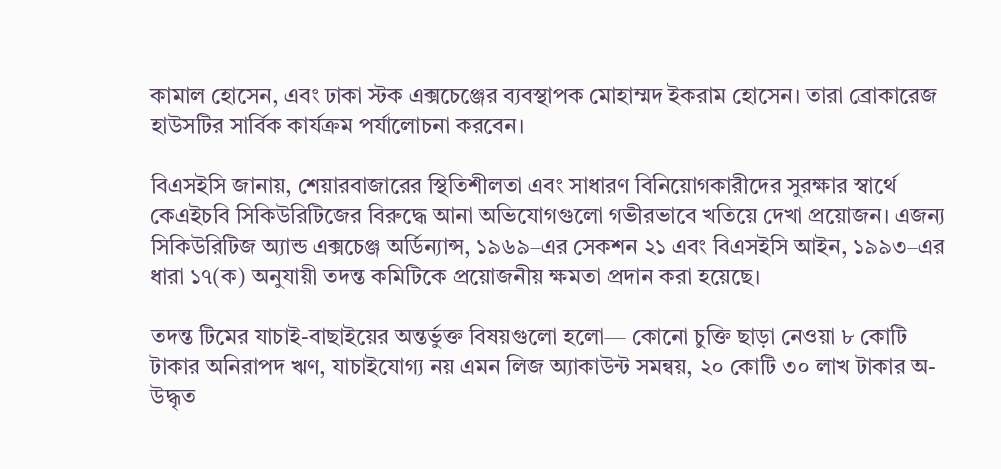কামাল হোসেন, এবং ঢাকা স্টক এক্সচেঞ্জের ব্যবস্থাপক মোহাম্মদ ইকরাম হোসেন। তারা ব্রোকারেজ হাউসটির সার্বিক কার্যক্রম পর্যালোচনা করবেন।

বিএসইসি জানায়, শেয়ারবাজারের স্থিতিশীলতা এবং সাধারণ বিনিয়োগকারীদের সুরক্ষার স্বার্থে কেএইচবি সিকিউরিটিজের বিরুদ্ধে আনা অভিযোগগুলো গভীরভাবে খতিয়ে দেখা প্রয়োজন। এজন্য সিকিউরিটিজ অ্যান্ড এক্সচেঞ্জ অর্ডিন্যান্স, ১৯৬৯–এর সেকশন ২১ এবং বিএসইসি আইন, ১৯৯৩–এর ধারা ১৭(ক) অনুযায়ী তদন্ত কমিটিকে প্রয়োজনীয় ক্ষমতা প্রদান করা হয়েছে।

তদন্ত টিমের যাচাই-বাছাইয়ের অন্তর্ভুক্ত বিষয়গুলো হলো— কোনো চুক্তি ছাড়া নেওয়া ৮ কোটি টাকার অনিরাপদ ঋণ, যাচাইযোগ্য নয় এমন লিজ অ্যাকাউন্ট সমন্বয়, ২০ কোটি ৩০ লাখ টাকার অ-উদ্ধৃত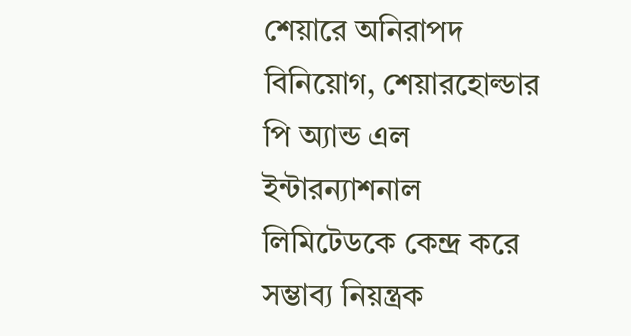শেয়ারে অনিরাপদ বিনিয়োগ, শেয়ারহোল্ডার পি অ্যান্ড এল ইন্টারন্যাশনাল লিমিটেডকে কেন্দ্র করে সম্ভাব্য নিয়ন্ত্রক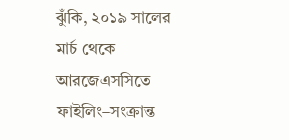ঝুঁকি, ২০১৯ সালের মার্চ থেকে আরজেএসসিতে ফাইলিং–সংক্রান্ত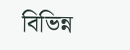বিভিন্ন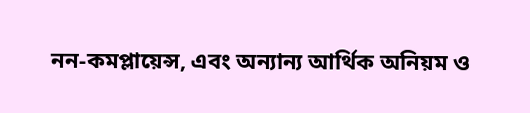নন-কমপ্লায়েন্স, এবং অন্যান্য আর্থিক অনিয়ম ও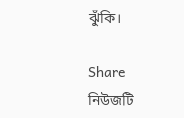ঝুঁকি।

Share
নিউজটি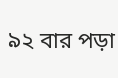৯২ বার পড়া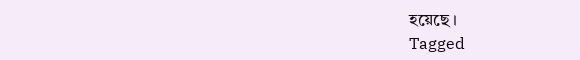হয়েছে ।
Tagged